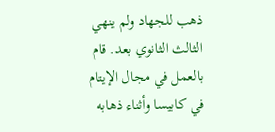ذهب للجهاد ولم ينهي الثالث الثانوي بعد. قام بالعمل في مجال الإيتام في كابيسا وأثناء ذهابه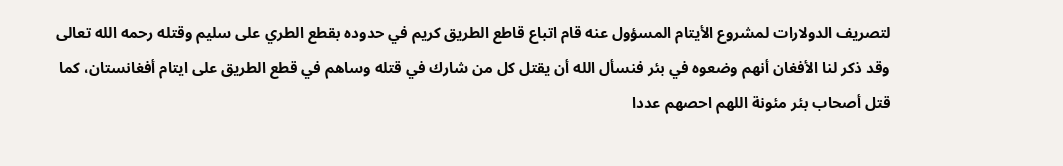لتصريف الدولارات لمشروع الأيتام المسؤول عنه قام اتباع قاطع الطريق كريم في حدوده بقطع الطري على سليم وقتله رحمه الله تعالى وقد ذكر لنا الأفغان أنهم وضعوه في بئر فنسأل الله أن يقتل كل من شارك في قتله وساهم في قطع الطريق على ايتام أفغانستان، كما قتل أصحاب بئر مئونة اللهم احصهم عددا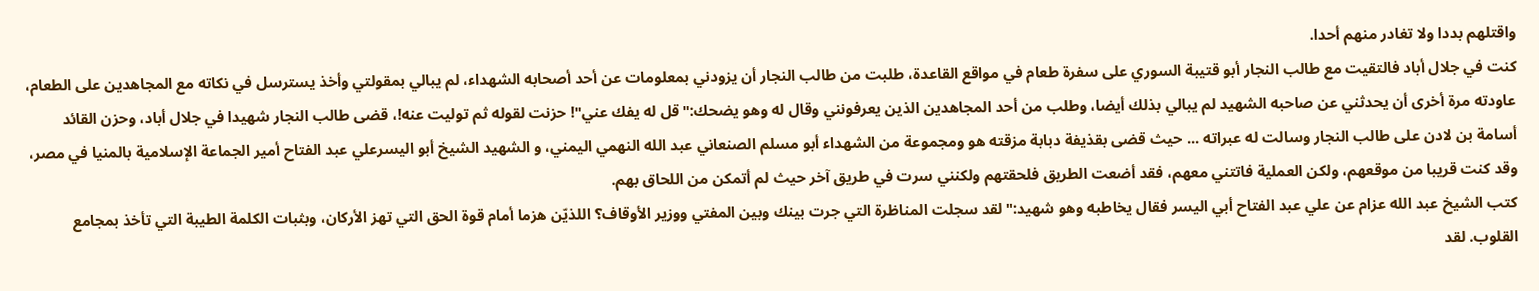واقتلهم بددا ولا تغادر منهم أحدا.
كنت في جلال أباد فالتقيت مع طالب النجار أبو قتيبة السوري على سفرة طعام في مواقع القاعدة، طلبت من طالب النجار أن يزودني بمعلومات عن أحد أصحابه الشهداء، لم يبالي بمقولتي وأخذ يسترسل في نكاته مع المجاهدين على الطعام، عاودته مرة أخرى أن يحدثني عن صاحبه الشهيد لم يبالي بذلك أيضا، وطلب من أحد المجاهدين الذين يعرفونني وقال له وهو يضحك:"قل له يفك عني"! حزنت لقوله ثم توليت عنه!، قضى طالب النجار شهيدا في جلال أباد، وحزن القائد أسامة بن لادن على طالب النجار وسالت له عبراته ... حيث قضى بقذيفة دبابة مزقته هو ومجموعة من الشهداء أبو مسلم الصنعاني عبد الله النهمي اليمني، و الشهيد الشيخ أبو اليسرعلي عبد الفتاح أمير الجماعة الإسلامية بالمنيا في مصر، وقد كنت قريبا من موقعهم، ولكن العملية فاتتني معهم، فقد أضعت الطريق فلحقتهم ولكنني سرت في طريق آخر حيث لم أتمكن من اللحاق بهم.
كتب الشيخ عبد الله عزام عن علي عبد الفتاح أبي اليسر فقال يخاطبه وهو شهيد:"لقد سجلت المناظرة التي جرت بينك وبين المفتي ووزير الأوقاف؟ اللذيّن هزما أمام قوة الحق التي تهز الأركان، وبثبات الكلمة الطيبة التي تأخذ بمجامع القلوب. لقد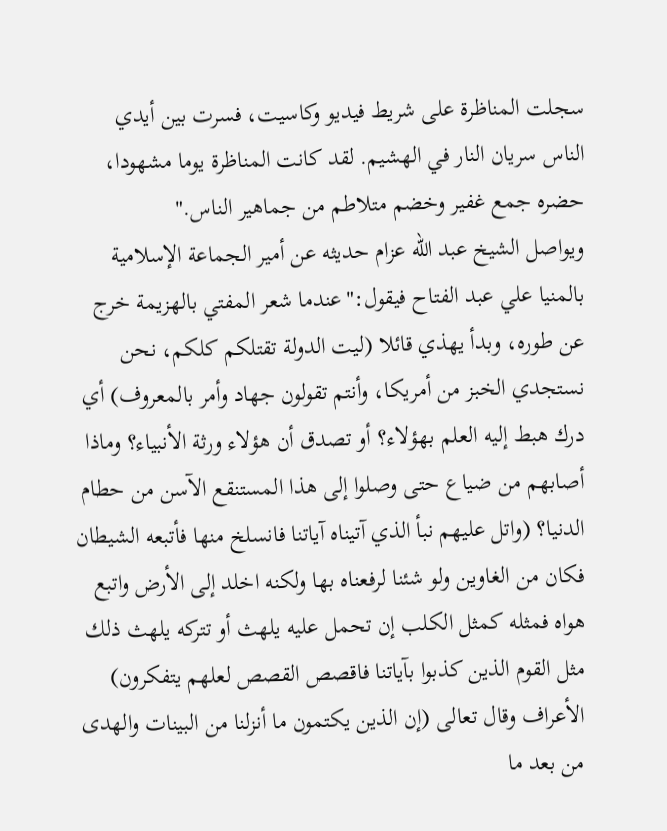سجلت المناظرة على شريط فيديو وكاسيت، فسرت بين أيدي الناس سريان النار في الهشيم. لقد كانت المناظرة يوما مشهودا، حضره جمع غفير وخضم متلاطم من جماهير الناس."
ويواصل الشيخ عبد الله عزام حديثه عن أمير الجماعة الإسلامية بالمنيا علي عبد الفتاح فيقول:"عندما شعر المفتي بالهزيمة خرج عن طوره، وبدأ يهذي قائلا (ليت الدولة تقتلكم كلكم، نحن نستجدي الخبز من أمريكا، وأنتم تقولون جهاد وأمر بالمعروف) أي درك هبط إليه العلم بهؤلاء؟ أو تصدق أن هؤلاء ورثة الأنبياء؟ وماذا أصابهم من ضياع حتى وصلوا إلى هذا المستنقع الآسن من حطام الدنيا؟ (واتل عليهم نبأ الذي آتيناه آياتنا فانسلخ منها فأتبعه الشيطان فكان من الغاوين ولو شئنا لرفعناه بها ولكنه اخلد إلى الأرض واتبع هواه فمثله كمثل الكلب إن تحمل عليه يلهث أو تتركه يلهث ذلك مثل القوم الذين كذبوا بآياتنا فاقصص القصص لعلهم يتفكرون) الأعراف وقال تعالى (إن الذين يكتمون ما أنزلنا من البينات والهدى من بعد ما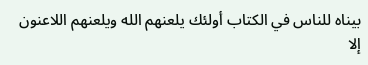بيناه للناس في الكتاب أولئك يلعنهم الله ويلعنهم اللاعنون إلا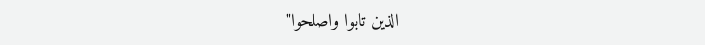الذين تابوا واصلحوا"